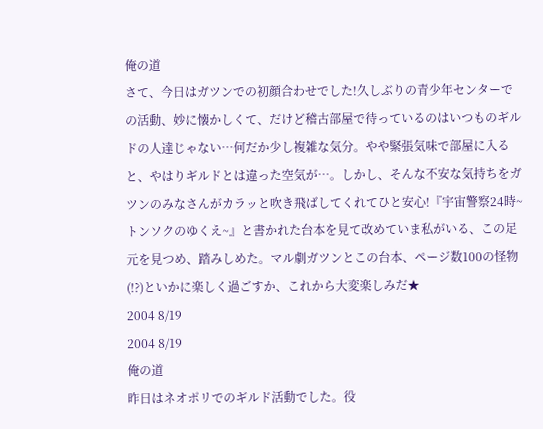俺の道
さて、今日はガツンでの初顔合わせでした!久しぶりの青少年センターでの活動、妙に懐かしくて、だけど稽古部屋で待っているのはいつものギルドの人達じゃない…何だか少し複雑な気分。やや緊張気味で部屋に入ると、やはりギルドとは違った空気が…。しかし、そんな不安な気持ちをガツンのみなさんがカラッと吹き飛ばしてくれてひと安心!『宇宙警察24時~トンソクのゆくえ~』と書かれた台本を見て改めていま私がいる、この足元を見つめ、踏みしめた。マル劇ガツンとこの台本、ページ数100の怪物(!?)といかに楽しく過ごすか、これから大変楽しみだ★
2004 8/19
2004 8/19
俺の道
昨日はネオポリでのギルド活動でした。役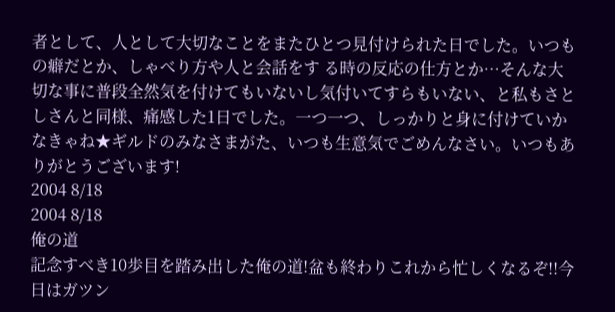者として、人として大切なことをまたひとつ見付けられた日でした。いつもの癖だとか、しゃべり方や人と会話をす る時の反応の仕方とか…そんな大切な事に普段全然気を付けてもいないし気付いてすらもいない、と私もさとしさんと同様、痛感した1日でした。一つ一つ、しっかりと身に付けていかなきゃね★ギルドのみなさまがた、いつも生意気でごめんなさい。いつもありがとうございます!
2004 8/18
2004 8/18
俺の道
記念すべき10歩目を踏み出した俺の道!盆も終わりこれから忙しくなるぞ!!今日はガツン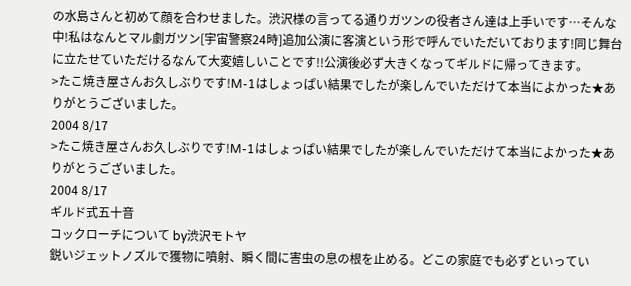の水島さんと初めて顔を合わせました。渋沢様の言ってる通りガツンの役者さん達は上手いです…そんな中!私はなんとマル劇ガツン[宇宙警察24時]追加公演に客演という形で呼んでいただいております!同じ舞台に立たせていただけるなんて大変嬉しいことです!!公演後必ず大きくなってギルドに帰ってきます。
>たこ焼き屋さんお久しぶりです!M-1はしょっぱい結果でしたが楽しんでいただけて本当によかった★ありがとうございました。
2004 8/17
>たこ焼き屋さんお久しぶりです!M-1はしょっぱい結果でしたが楽しんでいただけて本当によかった★ありがとうございました。
2004 8/17
ギルド式五十音
コックローチについて by渋沢モトヤ
鋭いジェットノズルで獲物に噴射、瞬く間に害虫の息の根を止める。どこの家庭でも必ずといってい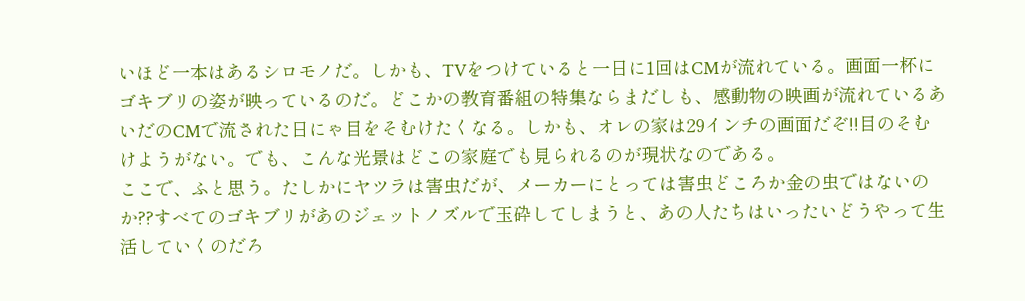いほど一本はあるシロモノだ。しかも、TVをつけていると一日に1回はCMが流れている。画面一杯にゴキブリの姿が映っているのだ。どこかの教育番組の特集ならまだしも、感動物の映画が流れているあいだのCMで流された日にゃ目をそむけたくなる。しかも、オレの家は29インチの画面だぞ!!目のそむけようがない。でも、こんな光景はどこの家庭でも見られるのが現状なのである。
ここで、ふと思う。たしかにヤツラは害虫だが、メーカーにとっては害虫どころか金の虫ではないのか??すべてのゴキブリがあのジェットノズルで玉砕してしまうと、あの人たちはいったいどうやって生活していくのだろ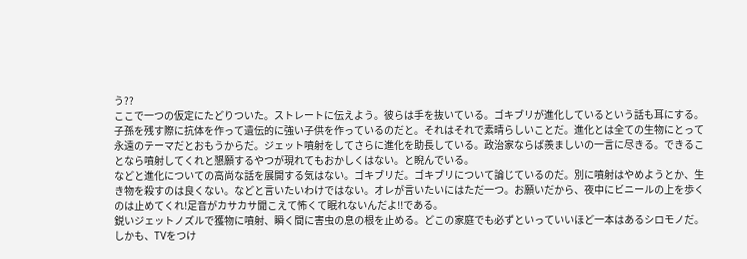う??
ここで一つの仮定にたどりついた。ストレートに伝えよう。彼らは手を抜いている。ゴキブリが進化しているという話も耳にする。子孫を残す際に抗体を作って遺伝的に強い子供を作っているのだと。それはそれで素晴らしいことだ。進化とは全ての生物にとって永遠のテーマだとおもうからだ。ジェット噴射をしてさらに進化を助長している。政治家ならば羨ましいの一言に尽きる。できることなら噴射してくれと懇願するやつが現れてもおかしくはない。と睨んでいる。
などと進化についての高尚な話を展開する気はない。ゴキブリだ。ゴキブリについて論じているのだ。別に噴射はやめようとか、生き物を殺すのは良くない。などと言いたいわけではない。オレが言いたいにはただ一つ。お願いだから、夜中にビニールの上を歩くのは止めてくれ!足音がカサカサ聞こえて怖くて眠れないんだよ!!である。
鋭いジェットノズルで獲物に噴射、瞬く間に害虫の息の根を止める。どこの家庭でも必ずといっていいほど一本はあるシロモノだ。しかも、TVをつけ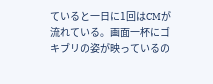ていると一日に1回はCMが流れている。画面一杯にゴキブリの姿が映っているの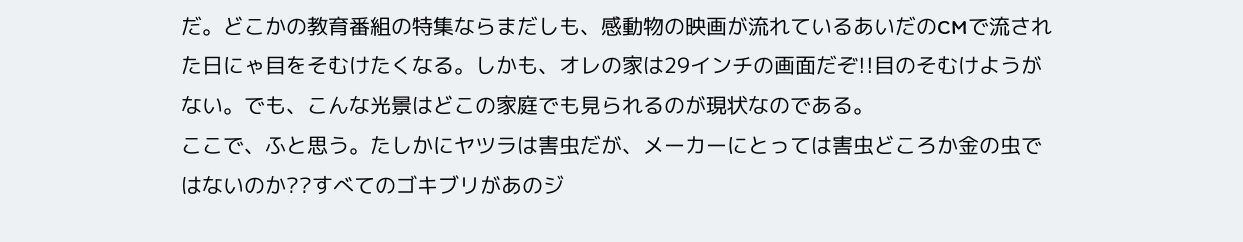だ。どこかの教育番組の特集ならまだしも、感動物の映画が流れているあいだのCMで流された日にゃ目をそむけたくなる。しかも、オレの家は29インチの画面だぞ!!目のそむけようがない。でも、こんな光景はどこの家庭でも見られるのが現状なのである。
ここで、ふと思う。たしかにヤツラは害虫だが、メーカーにとっては害虫どころか金の虫ではないのか??すべてのゴキブリがあのジ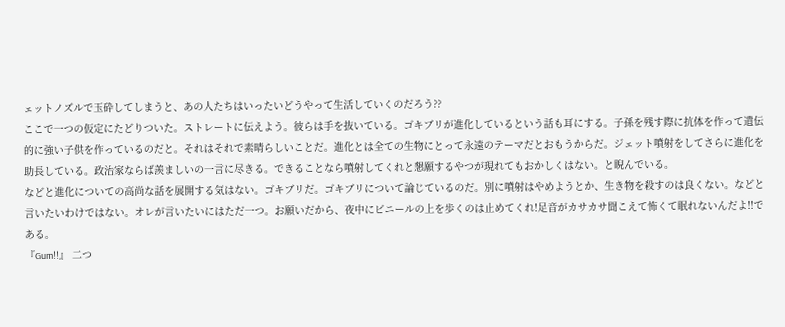ェットノズルで玉砕してしまうと、あの人たちはいったいどうやって生活していくのだろう??
ここで一つの仮定にたどりついた。ストレートに伝えよう。彼らは手を抜いている。ゴキブリが進化しているという話も耳にする。子孫を残す際に抗体を作って遺伝的に強い子供を作っているのだと。それはそれで素晴らしいことだ。進化とは全ての生物にとって永遠のテーマだとおもうからだ。ジェット噴射をしてさらに進化を助長している。政治家ならば羨ましいの一言に尽きる。できることなら噴射してくれと懇願するやつが現れてもおかしくはない。と睨んでいる。
などと進化についての高尚な話を展開する気はない。ゴキブリだ。ゴキブリについて論じているのだ。別に噴射はやめようとか、生き物を殺すのは良くない。などと言いたいわけではない。オレが言いたいにはただ一つ。お願いだから、夜中にビニールの上を歩くのは止めてくれ!足音がカサカサ聞こえて怖くて眠れないんだよ!!である。
『Gum!!』 二つ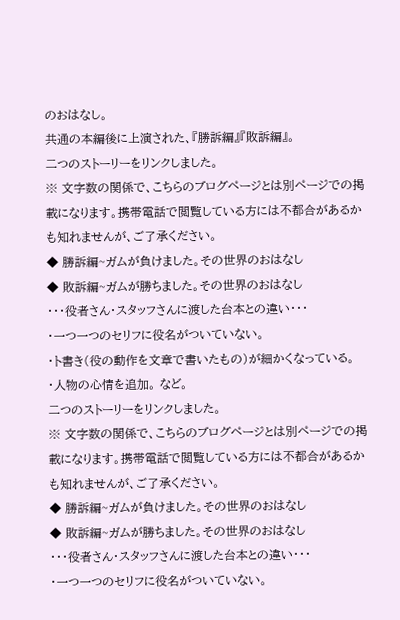のおはなし。
共通の本編後に上演された、『勝訴編』『敗訴編』。
二つのストーリーをリンクしました。
※ 文字数の関係で、こちらのブログページとは別ページでの掲載になります。携帯電話で閲覧している方には不都合があるかも知れませんが、ご了承ください。
◆ 勝訴編~ガムが負けました。その世界のおはなし
◆ 敗訴編~ガムが勝ちました。その世界のおはなし
・・・役者さん・スタッフさんに渡した台本との違い・・・
・一つ一つのセリフに役名がついていない。
・ト書き(役の動作を文章で書いたもの)が細かくなっている。
・人物の心情を追加。 など。
二つのストーリーをリンクしました。
※ 文字数の関係で、こちらのブログページとは別ページでの掲載になります。携帯電話で閲覧している方には不都合があるかも知れませんが、ご了承ください。
◆ 勝訴編~ガムが負けました。その世界のおはなし
◆ 敗訴編~ガムが勝ちました。その世界のおはなし
・・・役者さん・スタッフさんに渡した台本との違い・・・
・一つ一つのセリフに役名がついていない。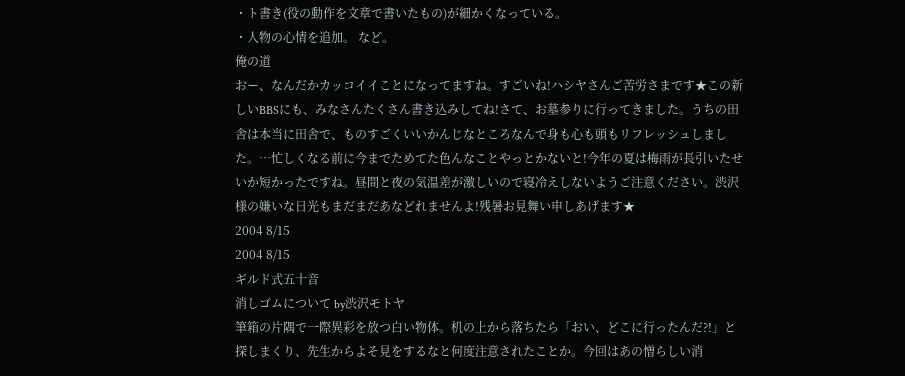・ト書き(役の動作を文章で書いたもの)が細かくなっている。
・人物の心情を追加。 など。
俺の道
おー、なんだかカッコイイことになってますね。すごいね!ハシヤさんご苦労さまです★この新しいBBSにも、みなさんたくさん書き込みしてね!さて、お墓参りに行ってきました。うちの田舎は本当に田舎で、ものすごくいいかんじなところなんで身も心も頭もリフレッシュしました。…忙しくなる前に今までためてた色んなことやっとかないと!今年の夏は梅雨が長引いたせいか短かったですね。昼間と夜の気温差が激しいので寝冷えしないようご注意ください。渋沢様の嫌いな日光もまだまだあなどれませんよ!残暑お見舞い申しあげます★
2004 8/15
2004 8/15
ギルド式五十音
消しゴムについて by渋沢モトヤ
筆箱の片隅で一際異彩を放つ白い物体。机の上から落ちたら「おい、どこに行ったんだ?!」と探しまくり、先生からよそ見をするなと何度注意されたことか。今回はあの憎らしい消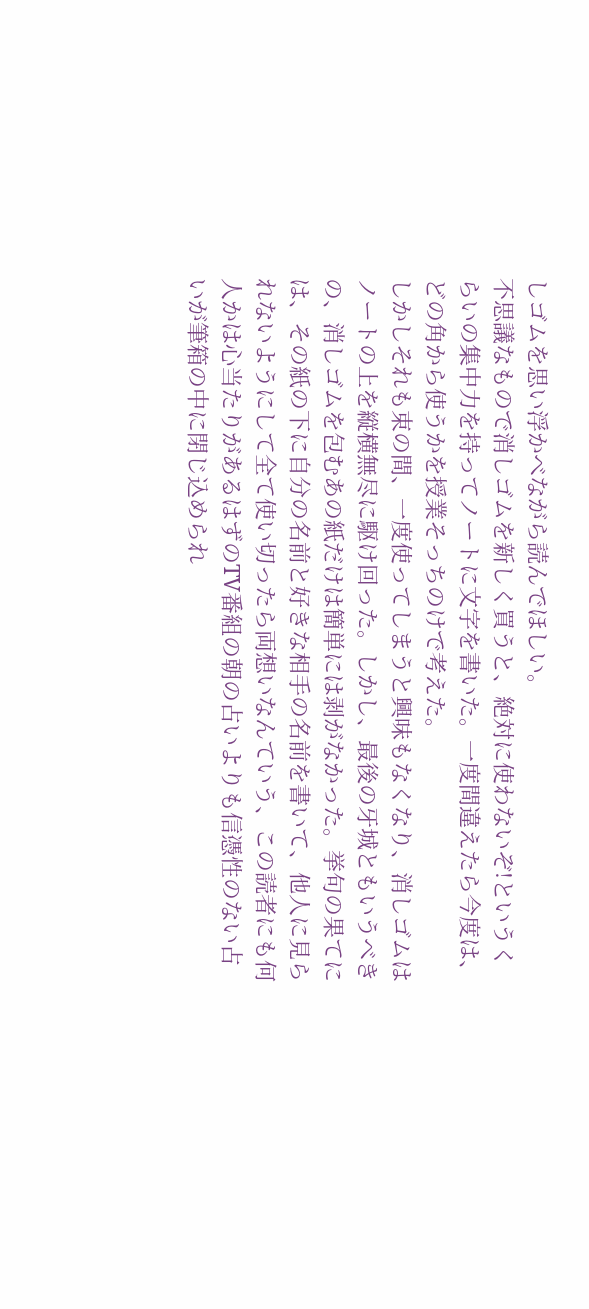しゴムを思い浮かべながら読んでほしい。
不思議なもので消しゴムを新しく買うと、絶対に使わないぞ!というくらいの集中力を持ってノートに文字を書いた。一度間違えたら今度は、どの角から使うかを授業そっちのけで考えた。
しかしそれも束の間、一度使ってしまうと興味もなくなり、消しゴムはノートの上を縦横無尽に駆け回った。しかし、最後の牙城ともいうべきの、消しゴムを包むあの紙だけは簡単には剥がなかった。挙句の果てには、その紙の下に自分の名前と好きな相手の名前を書いて、他人に見られないようにして全て使い切ったら両想いなんていう、この読者にも何人かは心当たりがあるはずのTV番組の朝の占いよりも信憑性のない占いが筆箱の中に閉じ込められ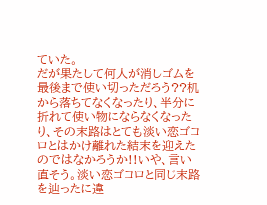ていた。
だが果たして何人が消しゴムを最後まで使い切っただろう??机から落ちてなくなったり、半分に折れて使い物にならなくなったり、その末路はとても淡い恋ゴコロとはかけ離れた結末を迎えたのではなかろうか!!いや、言い直そう。淡い恋ゴコロと同じ末路を辿ったに違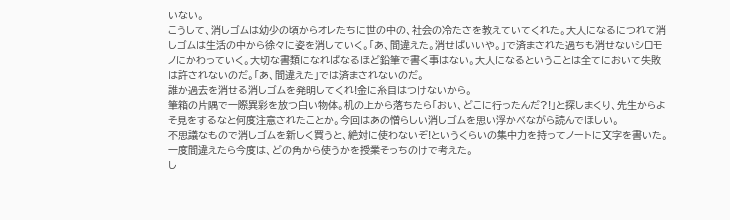いない。
こうして、消しゴムは幼少の頃からオレたちに世の中の、社会の冷たさを教えていてくれた。大人になるにつれて消しゴムは生活の中から徐々に姿を消していく。「あ、間違えた。消せばいいや。」で済まされた過ちも消せないシロモノにかわっていく。大切な書類になればなるほど鉛筆で書く事はない。大人になるということは全てにおいて失敗は許されないのだ。「あ、間違えた」では済まされないのだ。
誰か過去を消せる消しゴムを発明してくれ!金に糸目はつけないから。
筆箱の片隅で一際異彩を放つ白い物体。机の上から落ちたら「おい、どこに行ったんだ?!」と探しまくり、先生からよそ見をするなと何度注意されたことか。今回はあの憎らしい消しゴムを思い浮かべながら読んでほしい。
不思議なもので消しゴムを新しく買うと、絶対に使わないぞ!というくらいの集中力を持ってノートに文字を書いた。一度間違えたら今度は、どの角から使うかを授業そっちのけで考えた。
し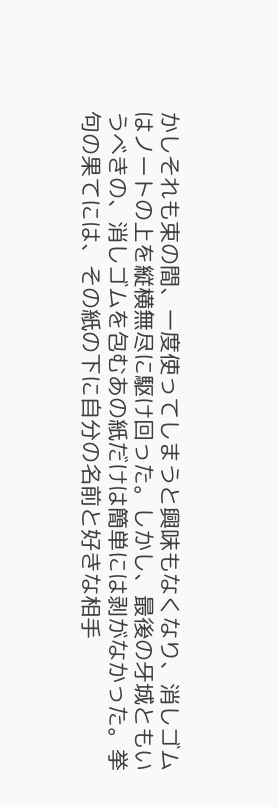かしそれも束の間、一度使ってしまうと興味もなくなり、消しゴムはノートの上を縦横無尽に駆け回った。しかし、最後の牙城ともいうべきの、消しゴムを包むあの紙だけは簡単には剥がなかった。挙句の果てには、その紙の下に自分の名前と好きな相手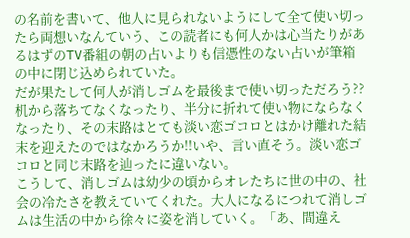の名前を書いて、他人に見られないようにして全て使い切ったら両想いなんていう、この読者にも何人かは心当たりがあるはずのTV番組の朝の占いよりも信憑性のない占いが筆箱の中に閉じ込められていた。
だが果たして何人が消しゴムを最後まで使い切っただろう??机から落ちてなくなったり、半分に折れて使い物にならなくなったり、その末路はとても淡い恋ゴコロとはかけ離れた結末を迎えたのではなかろうか!!いや、言い直そう。淡い恋ゴコロと同じ末路を辿ったに違いない。
こうして、消しゴムは幼少の頃からオレたちに世の中の、社会の冷たさを教えていてくれた。大人になるにつれて消しゴムは生活の中から徐々に姿を消していく。「あ、間違え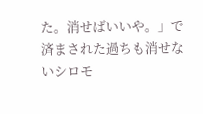た。消せばいいや。」で済まされた過ちも消せないシロモ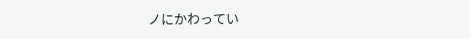ノにかわってい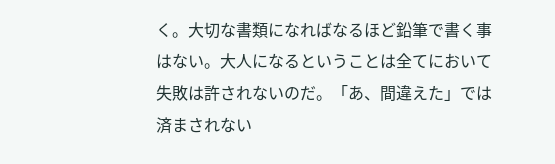く。大切な書類になればなるほど鉛筆で書く事はない。大人になるということは全てにおいて失敗は許されないのだ。「あ、間違えた」では済まされない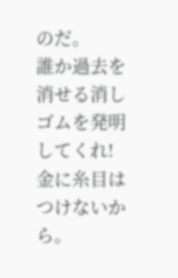のだ。
誰か過去を消せる消しゴムを発明してくれ!金に糸目はつけないから。